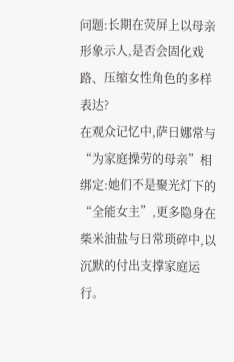问题:长期在荧屏上以母亲形象示人,是否会固化戏路、压缩女性角色的多样表达?
在观众记忆中,萨日娜常与“为家庭操劳的母亲”相绑定:她们不是聚光灯下的“全能女主”,更多隐身在柴米油盐与日常琐碎中,以沉默的付出支撑家庭运行。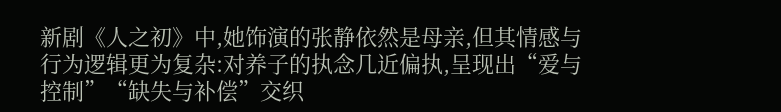新剧《人之初》中,她饰演的张静依然是母亲,但其情感与行为逻辑更为复杂:对养子的执念几近偏执,呈现出“爱与控制”“缺失与补偿”交织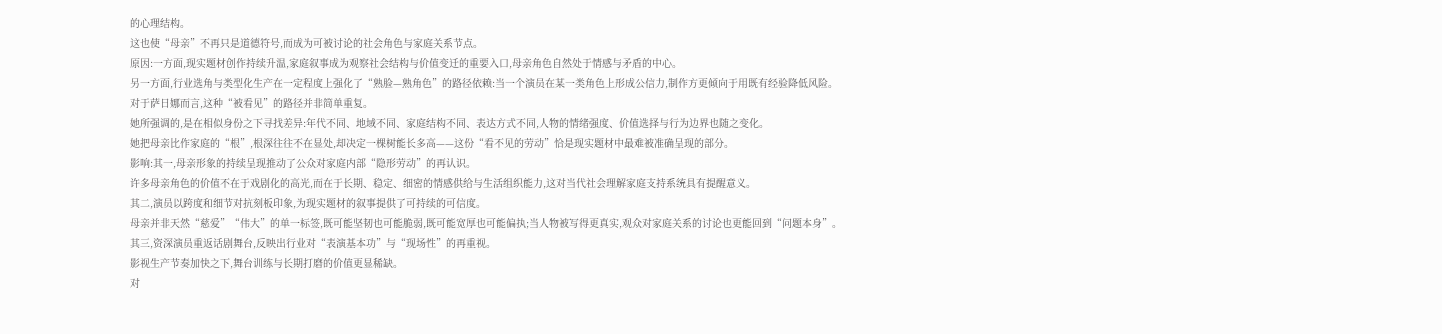的心理结构。
这也使“母亲”不再只是道德符号,而成为可被讨论的社会角色与家庭关系节点。
原因:一方面,现实题材创作持续升温,家庭叙事成为观察社会结构与价值变迁的重要入口,母亲角色自然处于情感与矛盾的中心。
另一方面,行业选角与类型化生产在一定程度上强化了“熟脸—熟角色”的路径依赖:当一个演员在某一类角色上形成公信力,制作方更倾向于用既有经验降低风险。
对于萨日娜而言,这种“被看见”的路径并非简单重复。
她所强调的,是在相似身份之下寻找差异:年代不同、地域不同、家庭结构不同、表达方式不同,人物的情绪强度、价值选择与行为边界也随之变化。
她把母亲比作家庭的“根”,根深往往不在显处,却决定一棵树能长多高——这份“看不见的劳动”恰是现实题材中最难被准确呈现的部分。
影响:其一,母亲形象的持续呈现推动了公众对家庭内部“隐形劳动”的再认识。
许多母亲角色的价值不在于戏剧化的高光,而在于长期、稳定、细密的情感供给与生活组织能力,这对当代社会理解家庭支持系统具有提醒意义。
其二,演员以跨度和细节对抗刻板印象,为现实题材的叙事提供了可持续的可信度。
母亲并非天然“慈爱”“伟大”的单一标签,既可能坚韧也可能脆弱,既可能宽厚也可能偏执;当人物被写得更真实,观众对家庭关系的讨论也更能回到“问题本身”。
其三,资深演员重返话剧舞台,反映出行业对“表演基本功”与“现场性”的再重视。
影视生产节奏加快之下,舞台训练与长期打磨的价值更显稀缺。
对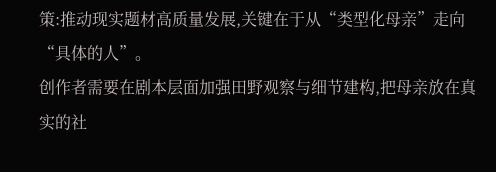策:推动现实题材高质量发展,关键在于从“类型化母亲”走向“具体的人”。
创作者需要在剧本层面加强田野观察与细节建构,把母亲放在真实的社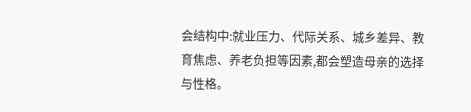会结构中:就业压力、代际关系、城乡差异、教育焦虑、养老负担等因素,都会塑造母亲的选择与性格。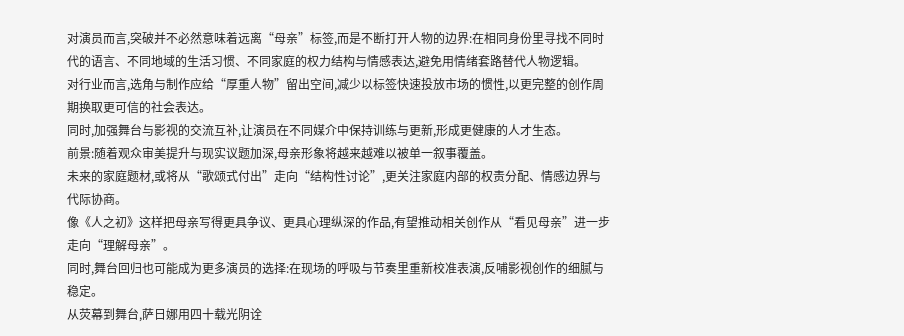对演员而言,突破并不必然意味着远离“母亲”标签,而是不断打开人物的边界:在相同身份里寻找不同时代的语言、不同地域的生活习惯、不同家庭的权力结构与情感表达,避免用情绪套路替代人物逻辑。
对行业而言,选角与制作应给“厚重人物”留出空间,减少以标签快速投放市场的惯性,以更完整的创作周期换取更可信的社会表达。
同时,加强舞台与影视的交流互补,让演员在不同媒介中保持训练与更新,形成更健康的人才生态。
前景:随着观众审美提升与现实议题加深,母亲形象将越来越难以被单一叙事覆盖。
未来的家庭题材,或将从“歌颂式付出”走向“结构性讨论”,更关注家庭内部的权责分配、情感边界与代际协商。
像《人之初》这样把母亲写得更具争议、更具心理纵深的作品,有望推动相关创作从“看见母亲”进一步走向“理解母亲”。
同时,舞台回归也可能成为更多演员的选择:在现场的呼吸与节奏里重新校准表演,反哺影视创作的细腻与稳定。
从荧幕到舞台,萨日娜用四十载光阴诠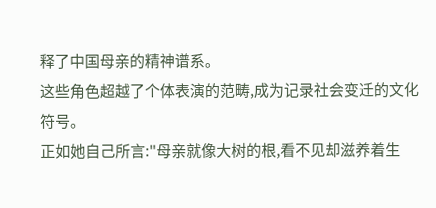释了中国母亲的精神谱系。
这些角色超越了个体表演的范畴,成为记录社会变迁的文化符号。
正如她自己所言:"母亲就像大树的根,看不见却滋养着生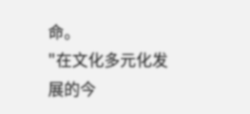命。
"在文化多元化发展的今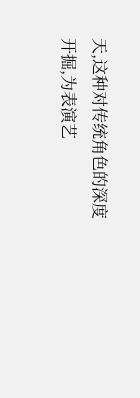天,这种对传统角色的深度开掘,为表演艺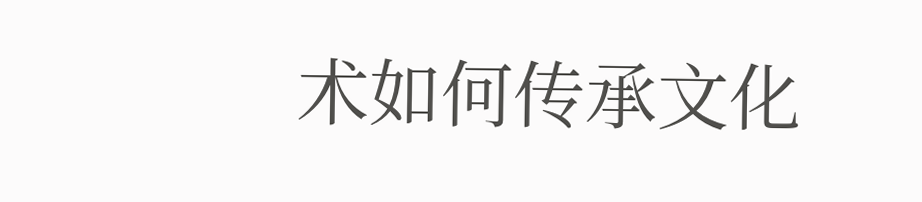术如何传承文化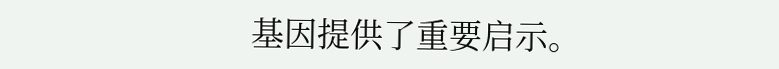基因提供了重要启示。